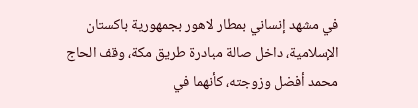في مشهد إنساني بمطار لاهور بجمهورية باكستان الإسلامية، داخل صالة مبادرة طريق مكة، وقف الحاج محمد أفضل وزوجته، كأنهما في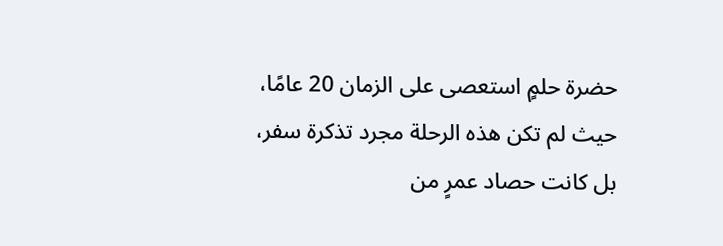حضرة حلمٍ استعصى على الزمان 20 عامًا، حيث لم تكن هذه الرحلة مجرد تذكرة سفر، بل كانت حصاد عمرٍ من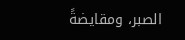الصبر، ومقايضةً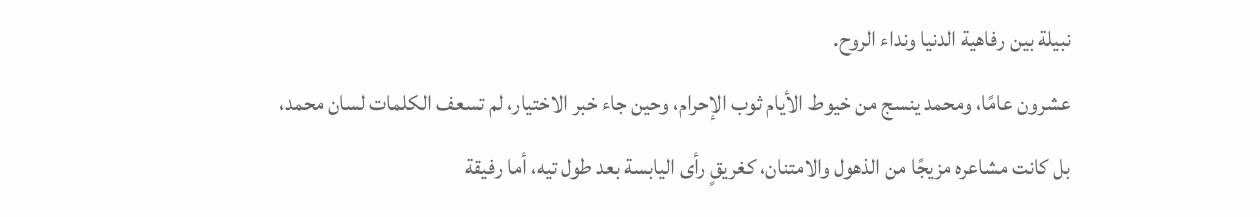نبيلة بين رفاهية الدنيا ونداء الروح.
عشرون عامًا، ومحمد ينسج من خيوط الأيام ثوب الإحرام، وحين جاء خبر الاختيار، لم تسعف الكلمات لسان محمد، بل كانت مشاعره مزيجًا من الذهول والامتنان، كغريقٍ رأى اليابسة بعد طول تيه، أما رفيقة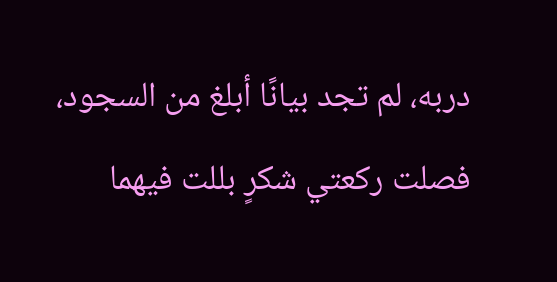دربه، لم تجد بيانًا أبلغ من السجود، فصلت ركعتي شكرٍ بللت فيهما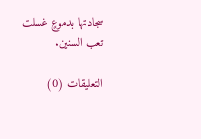سجادتها بدموعٍ غسلت تعب السنين.

التعليقات (0)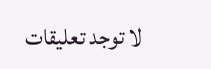لا توجد تعليقات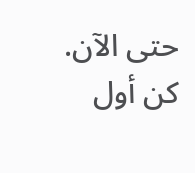حتى الآن. كن أول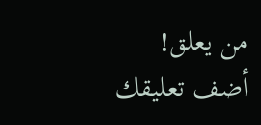من يعلق!
أضف تعليقك